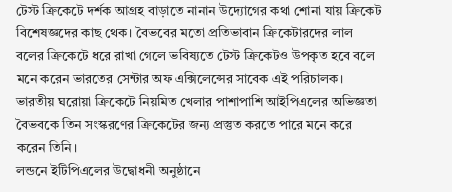টেস্ট ক্রিকেটে দর্শক আগ্রহ বাড়াতে নানান উদ্যোগের কথা শোনা যায় ক্রিকেট বিশেষজ্ঞদের কাছ থেক। বৈভবের মতো প্রতিভাবান ক্রিকেটারদের লাল বলের ক্রিকেটে ধরে রাখা গেলে ভবিষ্যতে টেস্ট ক্রিকেটও উপকৃত হবে বলে মনে করেন ভারতের সেন্টার অফ এক্সিলেন্সের সাবেক এই পরিচালক। ভারতীয় ঘরোয়া ক্রিকেটে নিয়মিত খেলার পাশাপাশি আইপিএলের অভিজ্ঞতা বৈভবকে তিন সংস্করণের ক্রিকেটের জন্য প্রস্তুত করতে পারে মনে করে করেন তিনি।
লন্ডনে ইটিপিএলের উদ্বোধনী অনুষ্ঠানে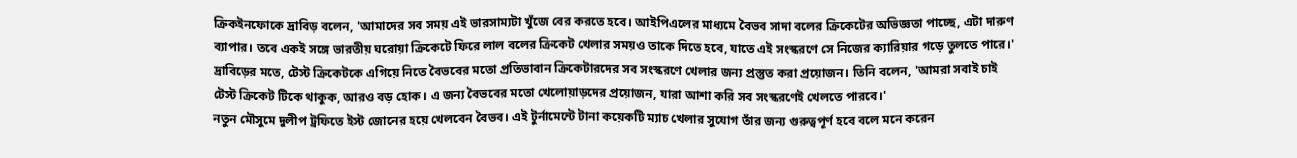ক্রিকইনফোকে দ্রাবিড় বলেন, 'আমাদের সব সময় এই ভারসাম্যটা খুঁজে বের করতে হবে। আইপিএলের মাধ্যমে বৈভব সাদা বলের ক্রিকেটের অভিজ্ঞতা পাচ্ছে, এটা দারুণ ব্যাপার। তবে একই সঙ্গে ভারতীয় ঘরোয়া ক্রিকেটে ফিরে লাল বলের ক্রিকেট খেলার সময়ও তাকে দিতে হবে, যাতে এই সংস্করণে সে নিজের ক্যারিয়ার গড়ে তুলতে পারে।'
দ্রাবিড়ের মতে, টেস্ট ক্রিকেটকে এগিয়ে নিতে বৈভবের মতো প্রতিভাবান ক্রিকেটারদের সব সংস্করণে খেলার জন্য প্রস্তুত করা প্রয়োজন। তিনি বলেন, 'আমরা সবাই চাই টেস্ট ক্রিকেট টিকে থাকুক, আরও বড় হোক। এ জন্য বৈভবের মতো খেলোয়াড়দের প্রয়োজন, যারা আশা করি সব সংস্করণেই খেলতে পারবে।'
নতুন মৌসুমে দুলীপ ট্রফিতে ইস্ট জোনের হয়ে খেলবেন বৈভব। এই টুর্নামেন্টে টানা কয়েকটি ম্যাচ খেলার সুযোগ তাঁর জন্য গুরুত্বপূর্ণ হবে বলে মনে করেন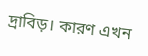দ্রাবিড়। কারণ এখন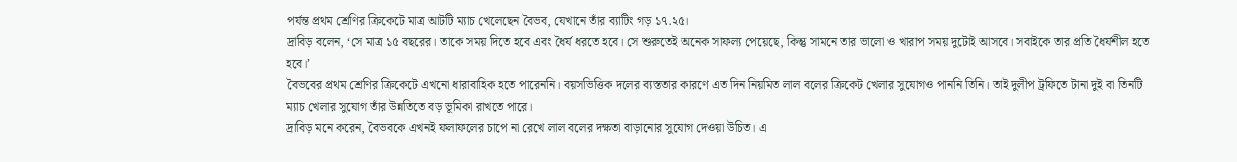পর্যন্ত প্রথম শ্রেণির ক্রিকেটে মাত্র আটটি ম্যাচ খেলেছেন বৈভব, যেখানে তাঁর ব্যাটিং গড় ১৭.২৫।
দ্রাবিড় বলেন, ‘সে মাত্র ১৫ বছরের। তাকে সময় দিতে হবে এবং ধৈর্য ধরতে হবে। সে শুরুতেই অনেক সাফল্য পেয়েছে, কিন্তু সামনে তার ভালো ও খারাপ সময় দুটোই আসবে। সবাইকে তার প্রতি ধৈর্যশীল হতে হবে।’
বৈভবের প্রথম শ্রেণির ক্রিকেটে এখনো ধারাবাহিক হতে পারেননি। বয়সভিত্তিক দলের ব্যস্ততার কারণে এত দিন নিয়মিত লাল বলের ক্রিকেট খেলার সুযোগও পাননি তিনি। তাই দুলীপ ট্রফিতে টানা দুই বা তিনটি ম্যাচ খেলার সুযোগ তাঁর উন্নতিতে বড় ভূমিকা রাখতে পারে।
দ্রাবিড় মনে করেন, বৈভবকে এখনই ফলাফলের চাপে না রেখে লাল বলের দক্ষতা বাড়ানোর সুযোগ দেওয়া উচিত। এ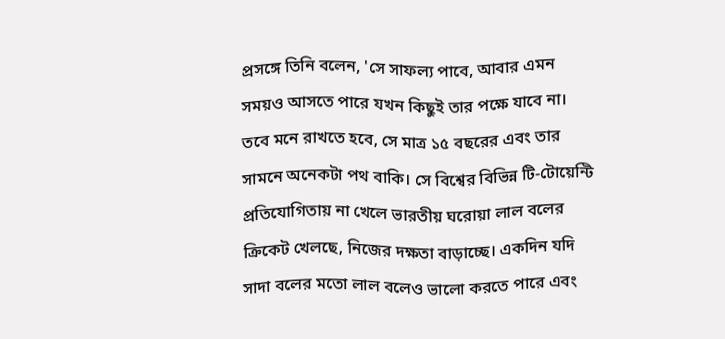প্রসঙ্গে তিনি বলেন, 'সে সাফল্য পাবে, আবার এমন সময়ও আসতে পারে যখন কিছুই তার পক্ষে যাবে না। তবে মনে রাখতে হবে, সে মাত্র ১৫ বছরের এবং তার সামনে অনেকটা পথ বাকি। সে বিশ্বের বিভিন্ন টি-টোয়েন্টি প্রতিযোগিতায় না খেলে ভারতীয় ঘরোয়া লাল বলের ক্রিকেট খেলছে, নিজের দক্ষতা বাড়াচ্ছে। একদিন যদি সাদা বলের মতো লাল বলেও ভালো করতে পারে এবং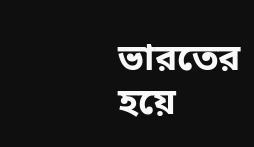ভারতের হয়ে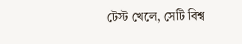টেস্ট খেলে, সেটি বিশ্ব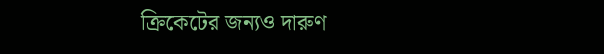ক্রিকেটের জন্যও দারুণ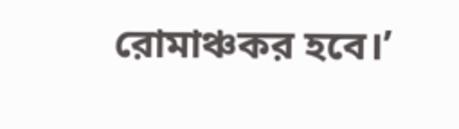রোমাঞ্চকর হবে।’